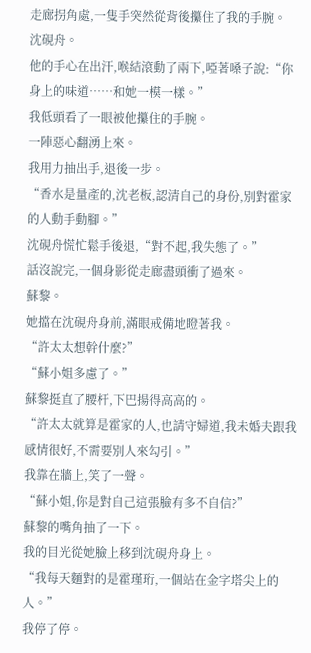走廊拐角處,一隻手突然從背後攥住了我的手腕。
沈硯舟。
他的手心在出汗,喉結滾動了兩下,啞著嗓子說:“你身上的味道……和她一模一樣。”
我低頭看了一眼被他攥住的手腕。
一陣惡心翻湧上來。
我用力抽出手,退後一步。
“香水是量產的,沈老板,認清自己的身份,別對霍家的人動手動腳。”
沈硯舟慌忙鬆手後退,“對不起,我失態了。”
話沒說完,一個身影從走廊盡頭衝了過來。
蘇黎。
她擋在沈硯舟身前,滿眼戒備地瞪著我。
“許太太想幹什麼?”
“蘇小姐多慮了。”
蘇黎挺直了腰杆,下巴揚得高高的。
“許太太就算是霍家的人,也請守婦道,我未婚夫跟我感情很好,不需要別人來勾引。”
我靠在牆上,笑了一聲。
“蘇小姐,你是對自己這張臉有多不自信?”
蘇黎的嘴角抽了一下。
我的目光從她臉上移到沈硯舟身上。
“我每天麵對的是霍瑾珩,一個站在金字塔尖上的人。”
我停了停。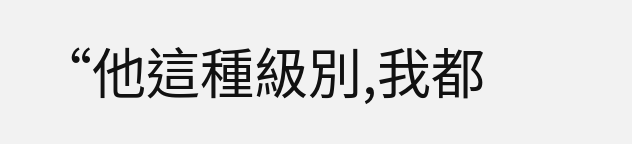“他這種級別,我都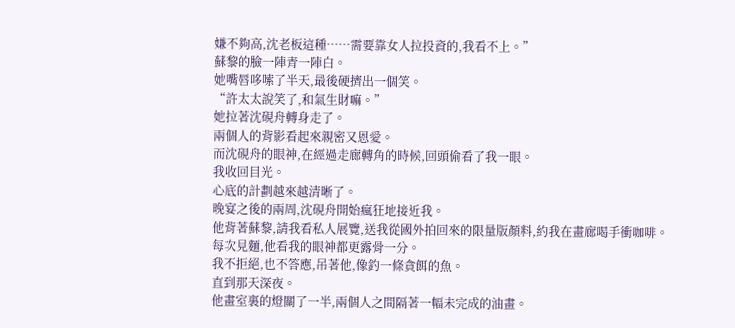嫌不夠高,沈老板這種……需要靠女人拉投資的,我看不上。”
蘇黎的臉一陣青一陣白。
她嘴唇哆嗦了半天,最後硬擠出一個笑。
“許太太說笑了,和氣生財嘛。”
她拉著沈硯舟轉身走了。
兩個人的背影看起來親密又恩愛。
而沈硯舟的眼神,在經過走廊轉角的時候,回頭偷看了我一眼。
我收回目光。
心底的計劃越來越清晰了。
晚宴之後的兩周,沈硯舟開始瘋狂地接近我。
他背著蘇黎,請我看私人展覽,送我從國外拍回來的限量版顏料,約我在畫廊喝手衝咖啡。
每次見麵,他看我的眼神都更露骨一分。
我不拒絕,也不答應,吊著他,像釣一條貪餌的魚。
直到那天深夜。
他畫室裏的燈關了一半,兩個人之間隔著一幅未完成的油畫。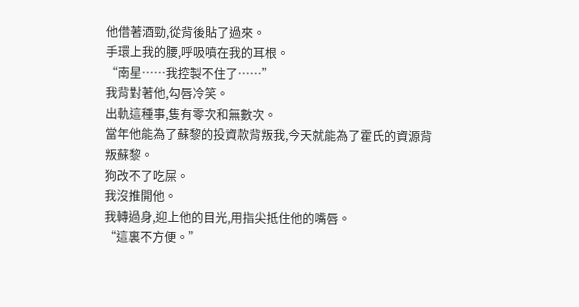他借著酒勁,從背後貼了過來。
手環上我的腰,呼吸噴在我的耳根。
“南星……我控製不住了……”
我背對著他,勾唇冷笑。
出軌這種事,隻有零次和無數次。
當年他能為了蘇黎的投資款背叛我,今天就能為了霍氏的資源背叛蘇黎。
狗改不了吃屎。
我沒推開他。
我轉過身,迎上他的目光,用指尖抵住他的嘴唇。
“這裏不方便。”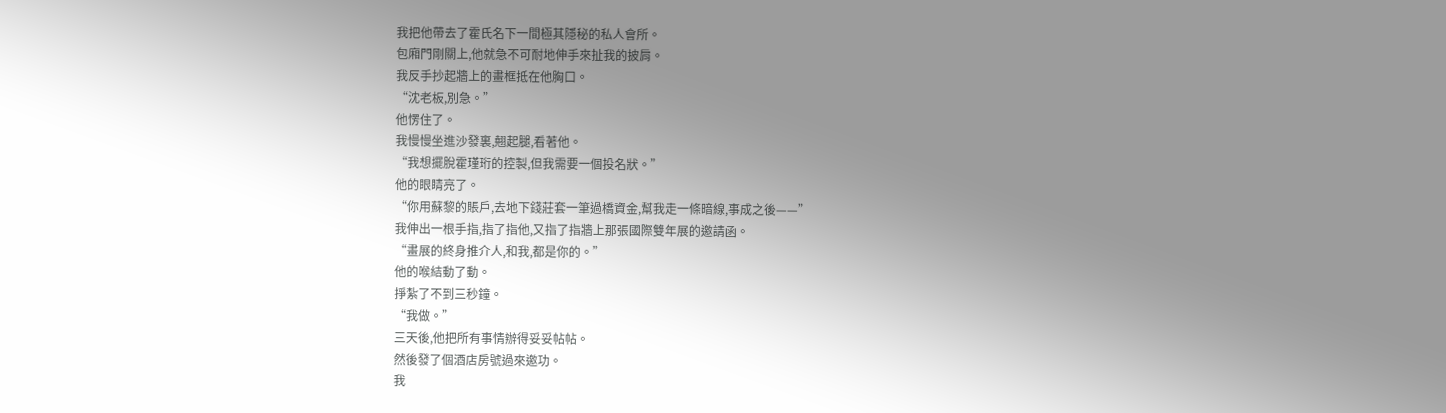我把他帶去了霍氏名下一間極其隱秘的私人會所。
包廂門剛關上,他就急不可耐地伸手來扯我的披肩。
我反手抄起牆上的畫框抵在他胸口。
“沈老板,別急。”
他愣住了。
我慢慢坐進沙發裏,翹起腿,看著他。
“我想擺脫霍瑾珩的控製,但我需要一個投名狀。”
他的眼睛亮了。
“你用蘇黎的賬戶,去地下錢莊套一筆過橋資金,幫我走一條暗線,事成之後——”
我伸出一根手指,指了指他,又指了指牆上那張國際雙年展的邀請函。
“畫展的終身推介人,和我,都是你的。”
他的喉結動了動。
掙紮了不到三秒鐘。
“我做。”
三天後,他把所有事情辦得妥妥帖帖。
然後發了個酒店房號過來邀功。
我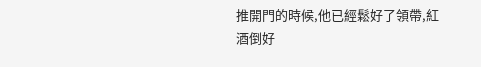推開門的時候,他已經鬆好了領帶,紅酒倒好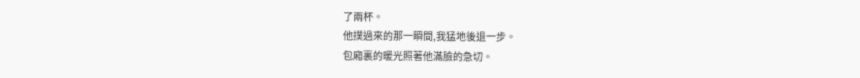了兩杯。
他撲過來的那一瞬間,我猛地後退一步。
包廂裏的暖光照著他滿臉的急切。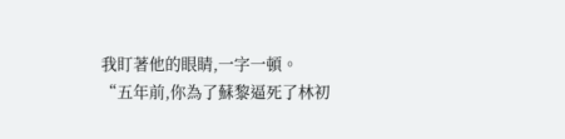我盯著他的眼睛,一字一頓。
“五年前,你為了蘇黎逼死了林初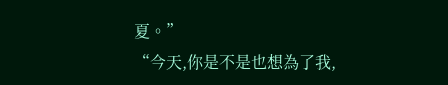夏。”
“今天,你是不是也想為了我,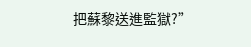把蘇黎送進監獄?”